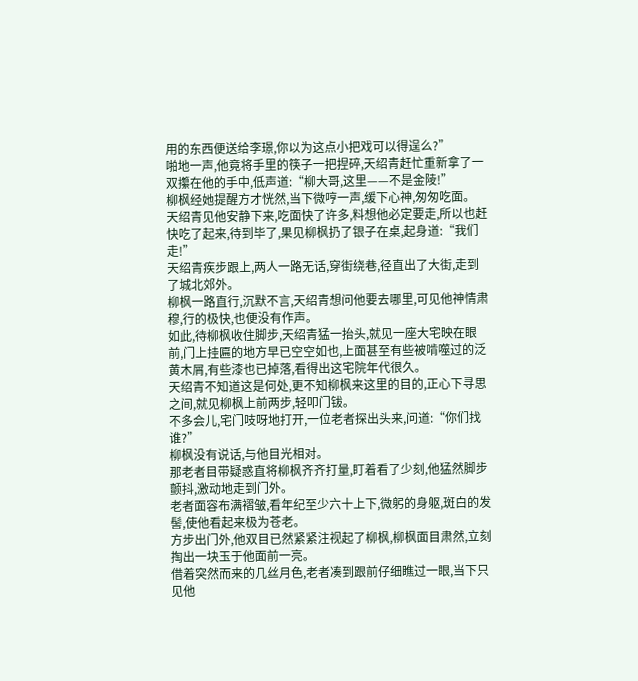用的东西便送给李璟,你以为这点小把戏可以得逞么?”
啪地一声,他竟将手里的筷子一把捏碎,天绍青赶忙重新拿了一双攥在他的手中,低声道:“柳大哥,这里——不是金陵!”
柳枫经她提醒方才恍然,当下微哼一声,缓下心神,匆匆吃面。
天绍青见他安静下来,吃面快了许多,料想他必定要走,所以也赶快吃了起来,待到毕了,果见柳枫扔了银子在桌,起身道:“我们走!”
天绍青疾步跟上,两人一路无话,穿街绕巷,径直出了大街,走到了城北郊外。
柳枫一路直行,沉默不言,天绍青想问他要去哪里,可见他神情肃穆,行的极快,也便没有作声。
如此,待柳枫收住脚步,天绍青猛一抬头,就见一座大宅映在眼前,门上挂匾的地方早已空空如也,上面甚至有些被啃噬过的泛黄木屑,有些漆也已掉落,看得出这宅院年代很久。
天绍青不知道这是何处,更不知柳枫来这里的目的,正心下寻思之间,就见柳枫上前两步,轻叩门钹。
不多会儿,宅门吱呀地打开,一位老者探出头来,问道:“你们找谁?”
柳枫没有说话,与他目光相对。
那老者目带疑惑直将柳枫齐齐打量,盯着看了少刻,他猛然脚步颤抖,激动地走到门外。
老者面容布满褶皱,看年纪至少六十上下,微躬的身躯,斑白的发髻,使他看起来极为苍老。
方步出门外,他双目已然紧紧注视起了柳枫,柳枫面目肃然,立刻掏出一块玉于他面前一亮。
借着突然而来的几丝月色,老者凑到跟前仔细瞧过一眼,当下只见他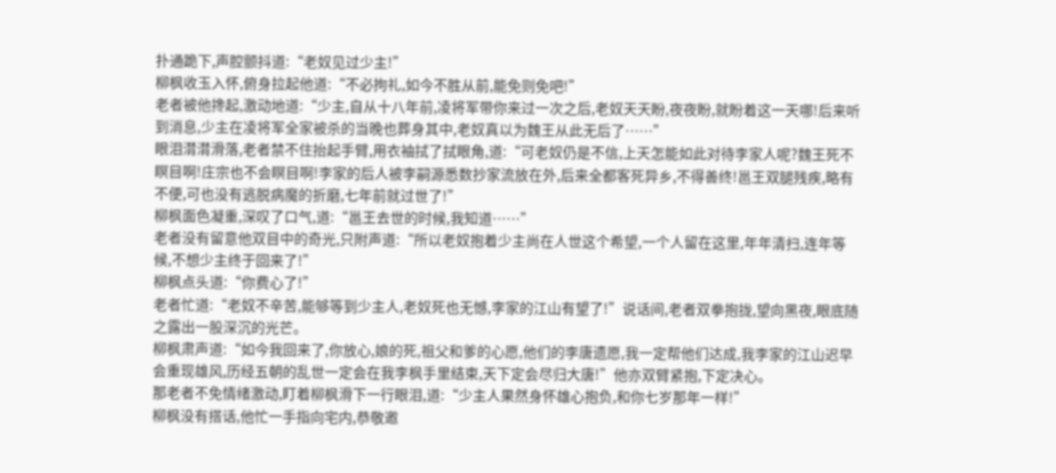扑通跪下,声腔颤抖道:“老奴见过少主!”
柳枫收玉入怀,俯身拉起他道:“不必拘礼,如今不胜从前,能免则免吧!”
老者被他搀起,激动地道:“少主,自从十八年前,凌将军带你来过一次之后,老奴天天盼,夜夜盼,就盼着这一天哪!后来听到消息,少主在凌将军全家被杀的当晚也葬身其中,老奴真以为魏王从此无后了……”
眼泪潸潸滑落,老者禁不住抬起手臂,用衣袖拭了拭眼角,道:“可老奴仍是不信,上天怎能如此对待李家人呢?魏王死不瞑目啊!庄宗也不会瞑目啊!李家的后人被李嗣源悉数抄家流放在外,后来全都客死异乡,不得善终!邕王双腿残疾,略有不便,可也没有逃脱病魔的折磨,七年前就过世了!”
柳枫面色凝重,深叹了口气,道:“邕王去世的时候,我知道……”
老者没有留意他双目中的奇光,只附声道:“所以老奴抱着少主尚在人世这个希望,一个人留在这里,年年清扫,连年等候,不想少主终于回来了!”
柳枫点头道:“你费心了!”
老者忙道:“老奴不辛苦,能够等到少主人,老奴死也无憾,李家的江山有望了!”说话间,老者双拳抱拢,望向黑夜,眼底随之露出一股深沉的光芒。
柳枫肃声道:“如今我回来了,你放心,娘的死,祖父和爹的心愿,他们的李唐遗愿,我一定帮他们达成,我李家的江山迟早会重现雄风,历经五朝的乱世一定会在我李枫手里结束,天下定会尽归大唐!”他亦双臂紧抱,下定决心。
那老者不免情绪激动,盯着柳枫滑下一行眼泪,道:“少主人果然身怀雄心抱负,和你七岁那年一样!”
柳枫没有搭话,他忙一手指向宅内,恭敬邀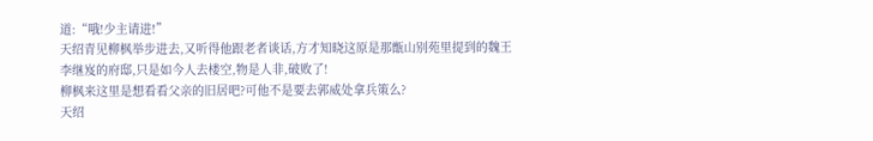道:“哦!少主请进!”
天绍青见柳枫举步进去,又听得他跟老者谈话,方才知晓这原是那甑山别苑里提到的魏王李继岌的府邸,只是如今人去楼空,物是人非,破败了!
柳枫来这里是想看看父亲的旧居吧?可他不是要去郭威处拿兵策么?
天绍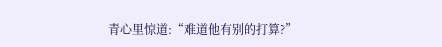青心里惊道:“难道他有别的打算?”